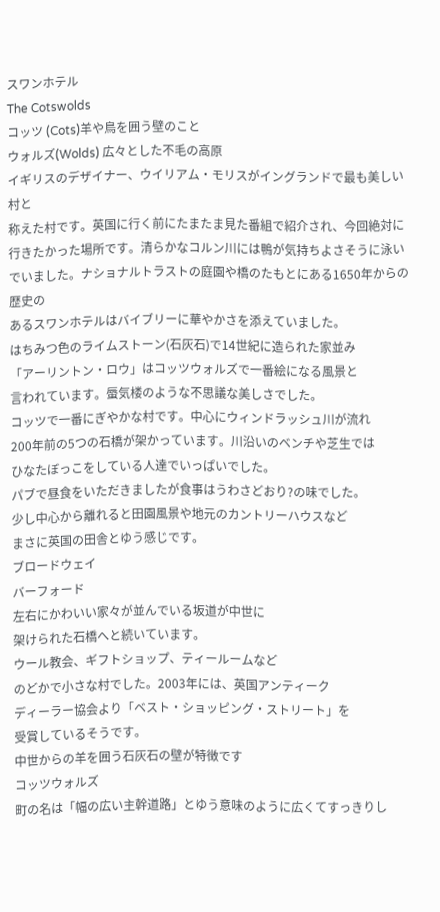スワンホテル
The Cotswolds
コッツ (Cots)羊や鳥を囲う壁のこと
ウォルズ(Wolds) 広々とした不毛の高原
イギリスのデザイナー、ウイリアム・モリスがイングランドで最も美しい村と
称えた村です。英国に行く前にたまたま見た番組で紹介され、今回絶対に
行きたかった場所です。清らかなコルン川には鴨が気持ちよさそうに泳いでいました。ナショナルトラストの庭園や橋のたもとにある1650年からの歴史の
あるスワンホテルはバイブリーに華やかさを添えていました。
はちみつ色のライムストーン(石灰石)で14世紀に造られた家並み
「アーリントン・ロウ」はコッツウォルズで一番絵になる風景と
言われています。蜃気楼のような不思議な美しさでした。
コッツで一番にぎやかな村です。中心にウィンドラッシュ川が流れ
200年前の5つの石橋が架かっています。川沿いのベンチや芝生では
ひなたぼっこをしている人達でいっぱいでした。
パブで昼食をいただきましたが食事はうわさどおり?の味でした。
少し中心から離れると田園風景や地元のカントリーハウスなど
まさに英国の田舎とゆう感じです。
ブロードウェイ
バーフォード
左右にかわいい家々が並んでいる坂道が中世に
架けられた石橋へと続いています。
ウール教会、ギフトショップ、ティールームなど
のどかで小さな村でした。2003年には、英国アンティーク
ディーラー協会より「ベスト・ショッピング・ストリート」を
受賞しているそうです。
中世からの羊を囲う石灰石の壁が特徴です
コッツウォルズ
町の名は「幅の広い主幹道路」とゆう意味のように広くてすっきりし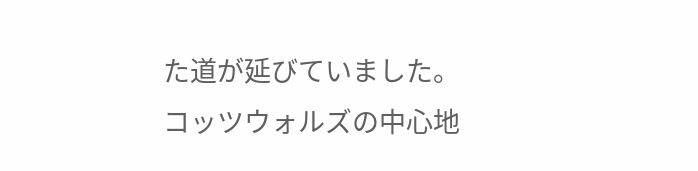た道が延びていました。
コッツウォルズの中心地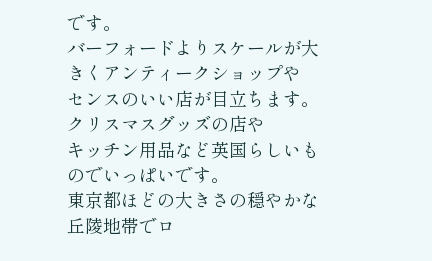です。
バーフォードよりスケールが大きくアンティークショップや
センスのいい店が目立ちます。クリスマスグッズの店や
キッチン用品など英国らしいものでいっぱいです。
東京都ほどの大きさの穏やかな丘陵地帯でロ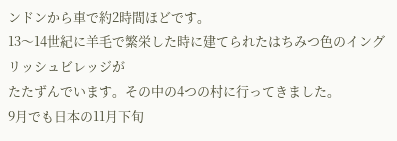ンドンから車で約2時間ほどです。
13〜14世紀に羊毛で繁栄した時に建てられたはちみつ色のイングリッシュビレッジが
たたずんでいます。その中の4つの村に行ってきました。
9月でも日本の11月下旬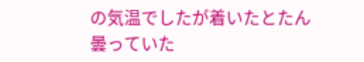の気温でしたが着いたとたん曇っていた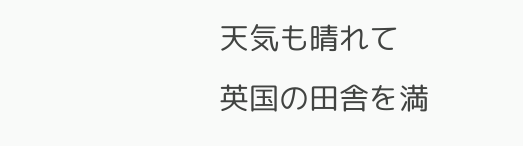天気も晴れて
英国の田舎を満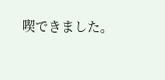喫できました。